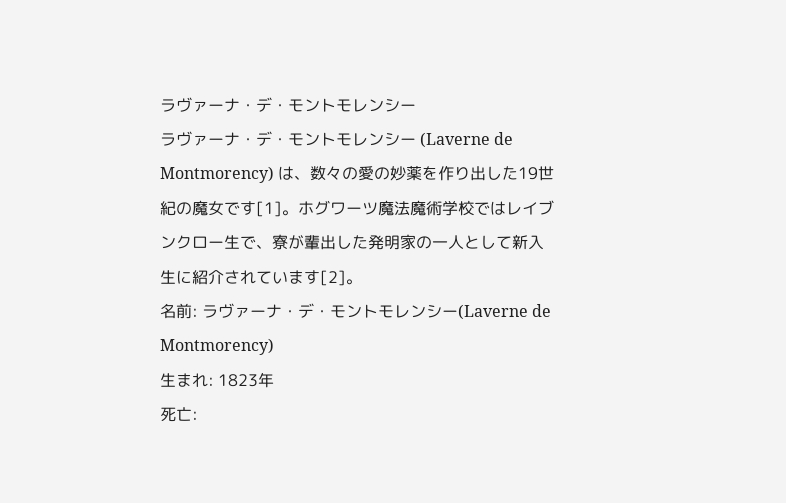ラヴァーナ・デ・モントモレンシー
ラヴァーナ・デ・モントモレンシー (Laverne de Montmorency) は、数々の愛の妙薬を作り出した19世紀の魔女です[1]。ホグワーツ魔法魔術学校ではレイブンクロー生で、寮が輩出した発明家の一人として新入生に紹介されています[2]。
名前: ラヴァーナ・デ・モントモレンシー(Laverne de Montmorency)
生まれ: 1823年
死亡: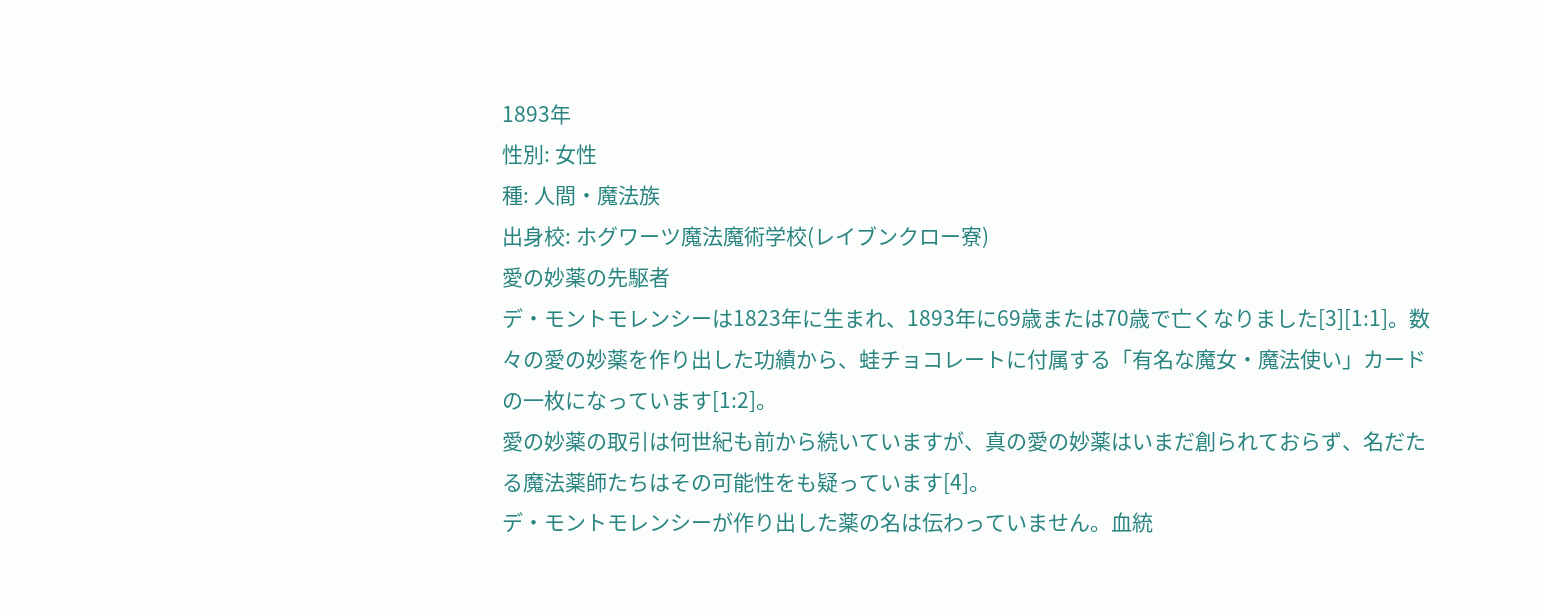1893年
性別: 女性
種: 人間・魔法族
出身校: ホグワーツ魔法魔術学校(レイブンクロー寮)
愛の妙薬の先駆者
デ・モントモレンシーは1823年に生まれ、1893年に69歳または70歳で亡くなりました[3][1:1]。数々の愛の妙薬を作り出した功績から、蛙チョコレートに付属する「有名な魔女・魔法使い」カードの一枚になっています[1:2]。
愛の妙薬の取引は何世紀も前から続いていますが、真の愛の妙薬はいまだ創られておらず、名だたる魔法薬師たちはその可能性をも疑っています[4]。
デ・モントモレンシーが作り出した薬の名は伝わっていません。血統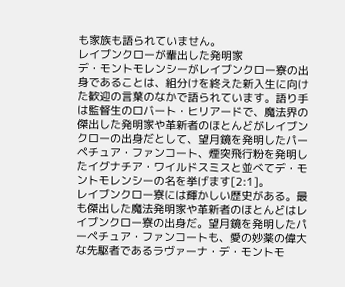も家族も語られていません。
レイブンクローが輩出した発明家
デ・モントモレンシーがレイブンクロー寮の出身であることは、組分けを終えた新入生に向けた歓迎の言葉のなかで語られています。語り手は監督生のロバート・ヒリアードで、魔法界の傑出した発明家や革新者のほとんどがレイブンクローの出身だとして、望月鏡を発明したパーペチュア・ファンコート、煙突飛行粉を発明したイグナチア・ワイルドスミスと並べてデ・モントモレンシーの名を挙げます[2:1]。
レイブンクロー寮には輝かしい歴史がある。最も傑出した魔法発明家や革新者のほとんどはレイブンクロー寮の出身だ。望月鏡を発明したパーペチュア・ファンコートも、愛の妙薬の偉大な先駆者であるラヴァーナ・デ・モントモ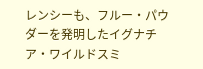レンシーも、フルー・パウダーを発明したイグナチア・ワイルドスミ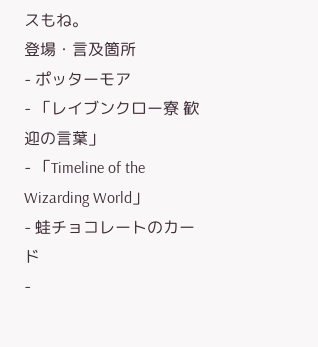スもね。
登場・言及箇所
- ポッターモア
- 「レイブンクロー寮 歓迎の言葉」
- 「Timeline of the Wizarding World」
- 蛙チョコレートのカード
-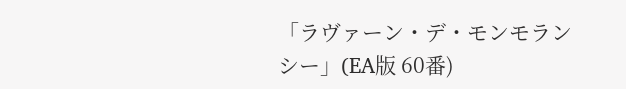「ラヴァーン・デ・モンモランシー」(EA版 60番)